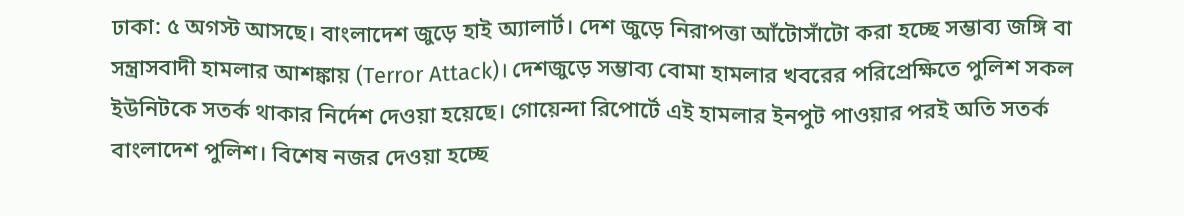ঢাকা: ৫ অগস্ট আসছে। বাংলাদেশ জুড়ে হাই অ্যালার্ট। দেশ জুড়ে নিরাপত্তা আঁটোসাঁটো করা হচ্ছে সম্ভাব্য জঙ্গি বা সন্ত্রাসবাদী হামলার আশঙ্কায় (Terror Attack)। দেশজুড়ে সম্ভাব্য বোমা হামলার খবরের পরিপ্রেক্ষিতে পুলিশ সকল ইউনিটকে সতর্ক থাকার নির্দেশ দেওয়া হয়েছে। গোয়েন্দা রিপোর্টে এই হামলার ইনপুট পাওয়ার পরই অতি সতর্ক বাংলাদেশ পুলিশ। বিশেষ নজর দেওয়া হচ্ছে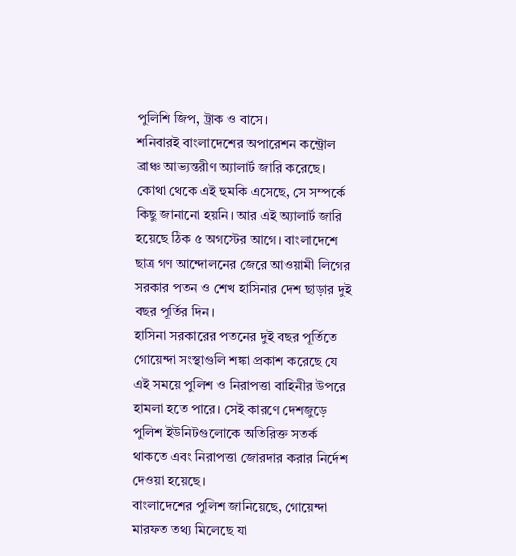পুলিশি জিপ, ট্রাক ও বাসে।
শনিবারই বাংলাদেশের অপারেশন কন্ট্রোল ব্রাঞ্চ আভ্যন্তরীণ অ্যালার্ট জারি করেছে। কোথা থেকে এই হুমকি এসেছে, সে সম্পর্কে কিছু জানানো হয়নি। আর এই অ্যালার্ট জারি হয়েছে ঠিক ৫ অগস্টের আগে। বাংলাদেশে ছাত্র গণ আন্দোলনের জেরে আওয়ামী লিগের সরকার পতন ও শেখ হাসিনার দেশ ছাড়ার দুই বছর পূর্তির দিন।
হাসিনা সরকারের পতনের দুই বছর পূর্তিতে গোয়েন্দা সংস্থাগুলি শঙ্কা প্রকাশ করেছে যে এই সময়ে পুলিশ ও নিরাপত্তা বাহিনীর উপরে হামলা হতে পারে। সেই কারণে দেশজুড়ে পুলিশ ইউনিটগুলোকে অতিরিক্ত সতর্ক থাকতে এবং নিরাপত্তা জোরদার করার নির্দেশ দেওয়া হয়েছে।
বাংলাদেশের পুলিশ জানিয়েছে, গোয়েন্দা মারফত তথ্য মিলেছে যা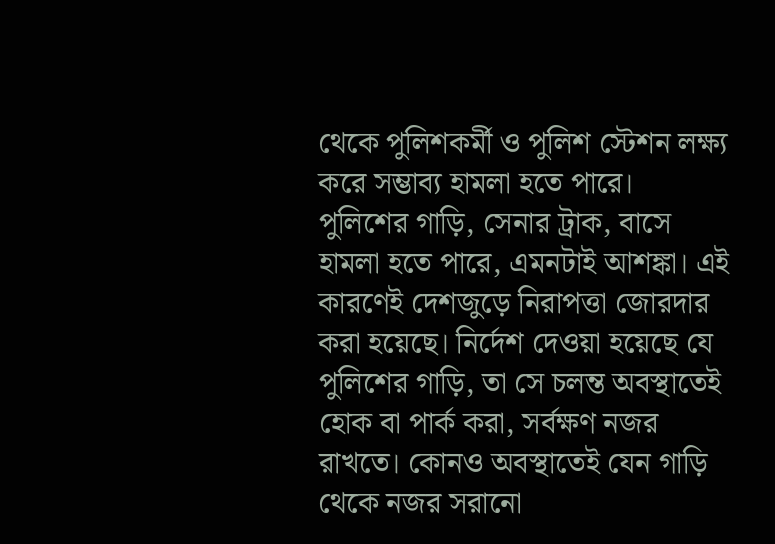থেকে পুলিশকর্মী ও পুলিশ স্টেশন লক্ষ্য করে সম্ভাব্য হামলা হতে পারে। পুলিশের গাড়ি, সেনার ট্রাক, বাসে হামলা হতে পারে, এমনটাই আশঙ্কা। এই কারণেই দেশজুড়ে নিরাপত্তা জোরদার করা হয়েছে। নির্দেশ দেওয়া হয়েছে যে পুলিশের গাড়ি, তা সে চলন্ত অবস্থাতেই হোক বা পার্ক করা, সর্বক্ষণ নজর রাখতে। কোনও অবস্থাতেই যেন গাড়ি থেকে নজর সরানো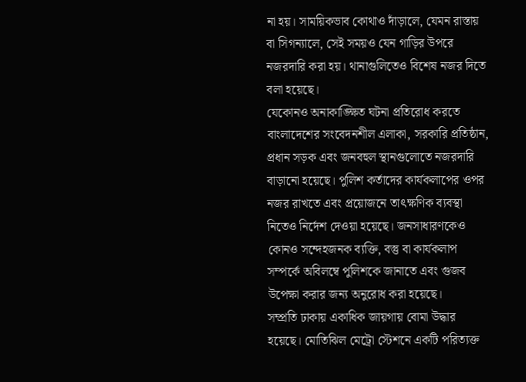না হয়। সাময়িকভাব কোথাও দাঁড়ালে, যেমন রাস্তায় বা সিগন্যালে, সেই সময়ও যেন গাড়ির উপরে নজরদারি করা হয়। থানাগুলিতেও বিশেষ নজর দিতে বলা হয়েছে।
যেকোনও অনাকাঙ্ক্ষিত ঘটনা প্রতিরোধ করতে বাংলাদেশের সংবেদনশীল এলাকা, সরকারি প্রতিষ্ঠান, প্রধান সড়ক এবং জনবহুল স্থানগুলোতে নজরদারি বাড়ানো হয়েছে। পুলিশ কর্তাদের কার্যকলাপের ওপর নজর রাখতে এবং প্রয়োজনে তাৎক্ষণিক ব্যবস্থা নিতেও নির্দেশ দেওয়া হয়েছে। জনসাধারণকেও কোনও সন্দেহজনক ব্যক্তি, বস্তু বা কার্যকলাপ সম্পর্কে অবিলম্বে পুলিশকে জানাতে এবং গুজব উপেক্ষা করার জন্য অনুরোধ করা হয়েছে।
সম্প্রতি ঢাকায় একাধিক জায়গায় বোমা উদ্ধার হয়েছে। মোতিঝিল মেট্রো স্টেশনে একটি পরিত্যক্ত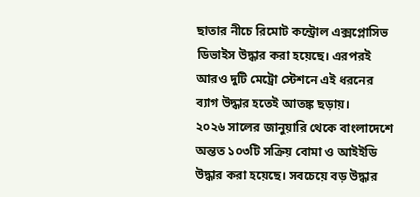ছাতার নীচে রিমোট কন্ট্রোল এক্সপ্লোসিভ ডিভাইস উদ্ধার করা হয়েছে। এরপরই আরও দুটি মেট্রো স্টেশনে এই ধরনের ব্যাগ উদ্ধার হতেই আতঙ্ক ছড়ায়।
২০২৬ সালের জানুয়ারি থেকে বাংলাদেশে অন্তত ১০৩টি সক্রিয় বোমা ও আইইডি উদ্ধার করা হয়েছে। সবচেয়ে বড় উদ্ধার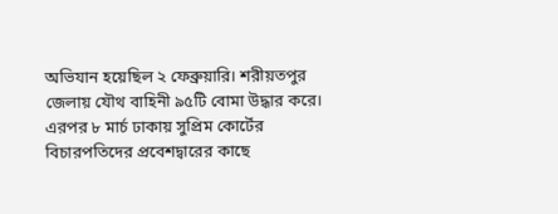অভিযান হয়েছিল ২ ফেব্রুয়ারি। শরীয়তপুর জেলায় যৌথ বাহিনী ৯৫টি বোমা উদ্ধার করে। এরপর ৮ মার্চ ঢাকায় সুপ্রিম কোর্টের বিচারপতিদের প্রবেশদ্বারের কাছে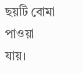ছয়টি বোমা পাওয়া যায়।